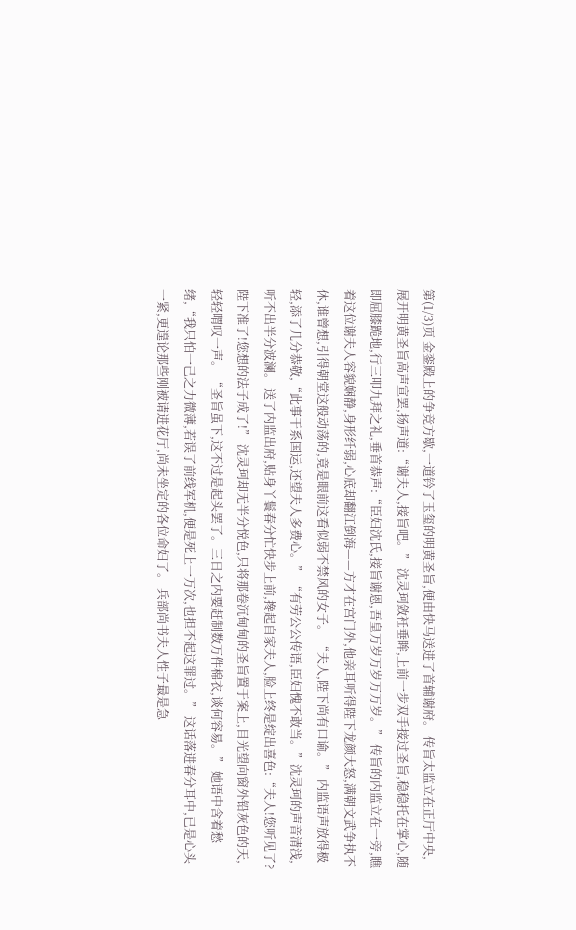第(1/3)页 金銮殿上的争竞方歇,一道钤了玉玺的明黄圣旨,便由快马送进了首辅谢府。 传旨太监立在正厅中央,展开明黄圣旨高声宣罢,扬声道:“谢夫人,接旨吧。” 沈灵珂敛衽垂眸,上前一步双手接过圣旨,稳稳托在掌心,随即屈膝跪地,行三叩九拜之礼,垂首恭声:“臣妇沈氏,接旨谢恩,吾皇万岁万岁万万岁。” 传旨的内监立在一旁,瞧着这位谢夫人容貌娴静,身形纤弱,心底却翻江倒海——方才在宫门外,他亲耳听得陛下龙颜大怒,满朝文武争执不休,谁曾想,引得朝堂这般动荡的,竟是眼前这看似弱不禁风的女子。 “夫人,陛下尚有口谕。” 内监语声放得极轻,添了几分恭敬,“此事干系国运,还望夫人多费心。” “有劳公公传语,臣妇愧不敢当。”沈灵珂的声音清浅,听不出半分波澜。 送了内监出府,贴身丫鬟春分忙快步上前,搀起自家夫人,脸上终是绽出喜色:“夫人!您听见了?陛下准了!您想的法子成了!” 沈灵珂却无半分悦色,只将那卷沉甸甸的圣旨置于案上,目光望向窗外铅灰色的天,轻轻喟叹一声。 “圣旨虽下,这不过是起头罢了。三日之内要赶制数万件棉衣,谈何容易。” 她语中含着愁绪,“我只怕一己之力微薄,若误了前线军机,便是死上一万次,也担不起这罪过。” 这话落进春分耳中,已是心头一紧,更遑论那些刚被请进花厅,尚未坐定的各位命妇了。 兵部尚书夫人性子最是急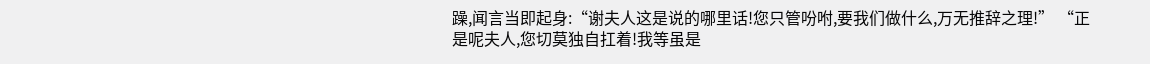躁,闻言当即起身:“谢夫人这是说的哪里话!您只管吩咐,要我们做什么,万无推辞之理!” “正是呢夫人,您切莫独自扛着!我等虽是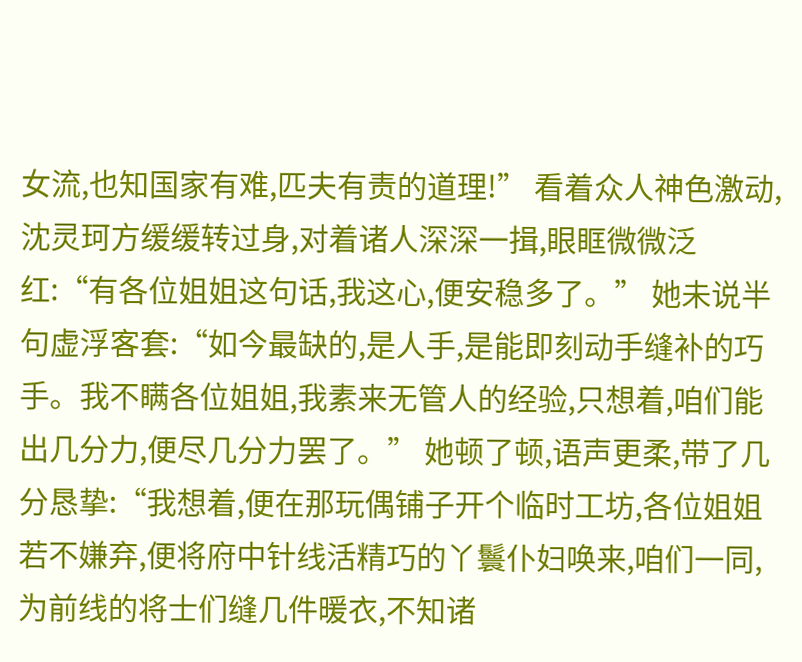女流,也知国家有难,匹夫有责的道理!” 看着众人神色激动,沈灵珂方缓缓转过身,对着诸人深深一揖,眼眶微微泛红:“有各位姐姐这句话,我这心,便安稳多了。” 她未说半句虚浮客套:“如今最缺的,是人手,是能即刻动手缝补的巧手。我不瞒各位姐姐,我素来无管人的经验,只想着,咱们能出几分力,便尽几分力罢了。” 她顿了顿,语声更柔,带了几分恳挚:“我想着,便在那玩偶铺子开个临时工坊,各位姐姐若不嫌弃,便将府中针线活精巧的丫鬟仆妇唤来,咱们一同,为前线的将士们缝几件暖衣,不知诸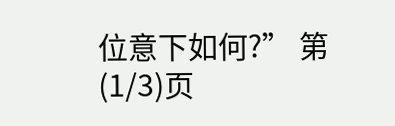位意下如何?” 第(1/3)页